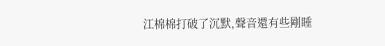江棉棉打破了沉默,聲音還有些剛睡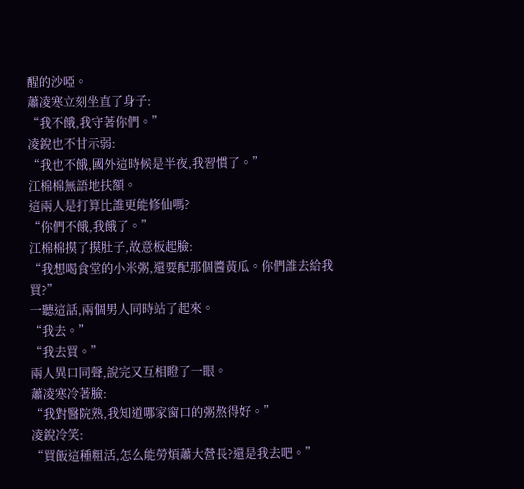醒的沙啞。
蕭凌寒立刻坐直了身子:
“我不餓,我守著你們。”
凌銳也不甘示弱:
“我也不餓,國外這時候是半夜,我習慣了。”
江棉棉無語地扶額。
這兩人是打算比誰更能修仙嗎?
“你們不餓,我餓了。”
江棉棉摸了摸肚子,故意板起臉:
“我想喝食堂的小米粥,還要配那個醬黃瓜。你們誰去給我買?”
一聽這話,兩個男人同時站了起來。
“我去。”
“我去買。”
兩人異口同聲,說完又互相瞪了一眼。
蕭凌寒冷著臉:
“我對醫院熟,我知道哪家窗口的粥熬得好。”
凌銳冷笑:
“買飯這種粗活,怎么能勞煩蕭大營長?還是我去吧。”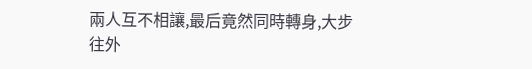兩人互不相讓,最后竟然同時轉身,大步往外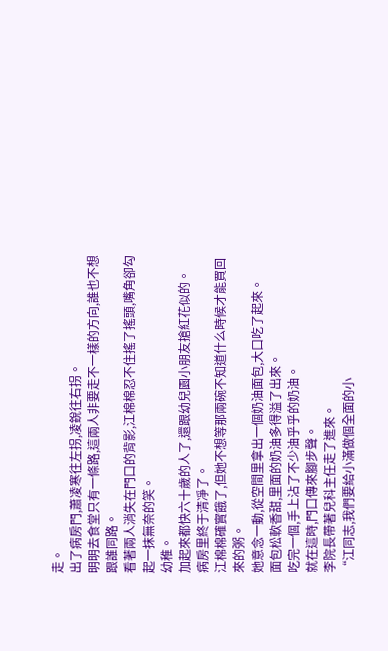走。
出了病房門,蕭凌寒往左拐,凌銳往右拐。
明明去食堂只有一條路,這兩人非要走不一樣的方向,誰也不想跟誰同路。
看著兩人消失在門口的背影,江棉棉忍不住搖了搖頭,嘴角卻勾起一抹無奈的笑。
幼稚。
加起來都快六十歲的人了,還跟幼兒園小朋友搶紅花似的。
病房里終于清凈了。
江棉棉確實餓了,但她不想等那兩碗不知道什么時候才能買回來的粥。
她意念一動,從空間里拿出一個奶油面包,大口吃了起來。
面包松軟香甜,里面的奶油多得溢了出來。
吃完一個,手上沾了不少油乎乎的奶油。
就在這時,門口傳來腳步聲。
李院長帶著兒科主任走了進來。
“江同志,我們要給小滿做個全面的小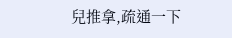兒推拿,疏通一下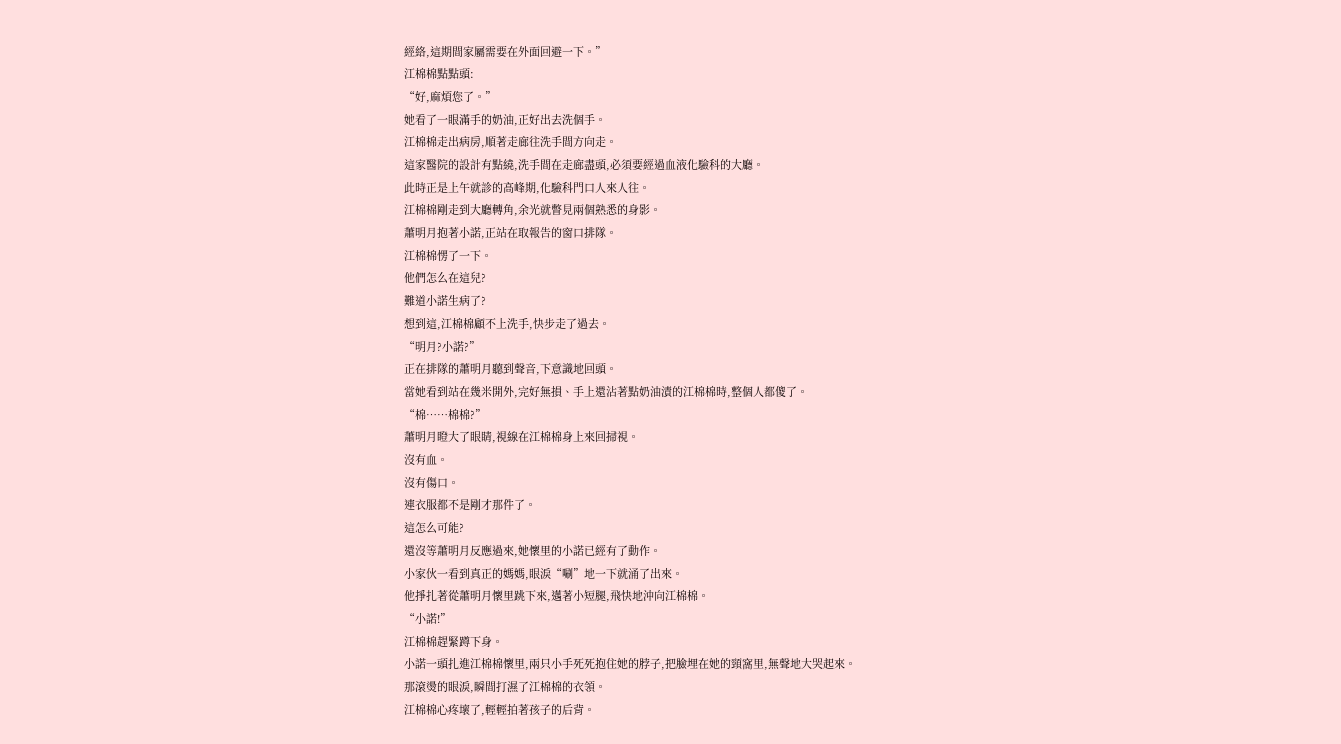經絡,這期間家屬需要在外面回避一下。”
江棉棉點點頭:
“好,麻煩您了。”
她看了一眼滿手的奶油,正好出去洗個手。
江棉棉走出病房,順著走廊往洗手間方向走。
這家醫院的設計有點繞,洗手間在走廊盡頭,必須要經過血液化驗科的大廳。
此時正是上午就診的高峰期,化驗科門口人來人往。
江棉棉剛走到大廳轉角,余光就瞥見兩個熟悉的身影。
蕭明月抱著小諾,正站在取報告的窗口排隊。
江棉棉愣了一下。
他們怎么在這兒?
難道小諾生病了?
想到這,江棉棉顧不上洗手,快步走了過去。
“明月?小諾?”
正在排隊的蕭明月聽到聲音,下意識地回頭。
當她看到站在幾米開外,完好無損、手上還沾著點奶油漬的江棉棉時,整個人都傻了。
“棉……棉棉?”
蕭明月瞪大了眼睛,視線在江棉棉身上來回掃視。
沒有血。
沒有傷口。
連衣服都不是剛才那件了。
這怎么可能?
還沒等蕭明月反應過來,她懷里的小諾已經有了動作。
小家伙一看到真正的媽媽,眼淚“唰”地一下就涌了出來。
他掙扎著從蕭明月懷里跳下來,邁著小短腿,飛快地沖向江棉棉。
“小諾!”
江棉棉趕緊蹲下身。
小諾一頭扎進江棉棉懷里,兩只小手死死抱住她的脖子,把臉埋在她的頸窩里,無聲地大哭起來。
那滾燙的眼淚,瞬間打濕了江棉棉的衣領。
江棉棉心疼壞了,輕輕拍著孩子的后背。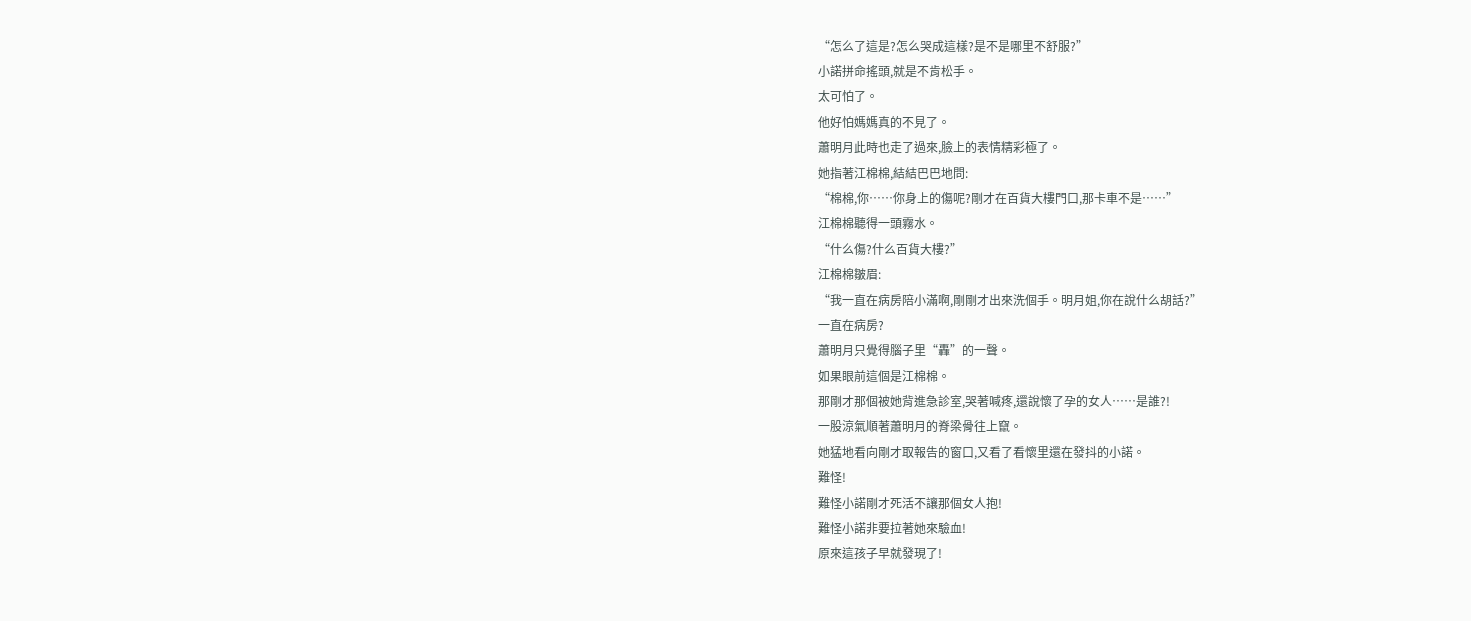“怎么了這是?怎么哭成這樣?是不是哪里不舒服?”
小諾拼命搖頭,就是不肯松手。
太可怕了。
他好怕媽媽真的不見了。
蕭明月此時也走了過來,臉上的表情精彩極了。
她指著江棉棉,結結巴巴地問:
“棉棉,你……你身上的傷呢?剛才在百貨大樓門口,那卡車不是……”
江棉棉聽得一頭霧水。
“什么傷?什么百貨大樓?”
江棉棉皺眉:
“我一直在病房陪小滿啊,剛剛才出來洗個手。明月姐,你在說什么胡話?”
一直在病房?
蕭明月只覺得腦子里“轟”的一聲。
如果眼前這個是江棉棉。
那剛才那個被她背進急診室,哭著喊疼,還說懷了孕的女人……是誰?!
一股涼氣順著蕭明月的脊梁骨往上竄。
她猛地看向剛才取報告的窗口,又看了看懷里還在發抖的小諾。
難怪!
難怪小諾剛才死活不讓那個女人抱!
難怪小諾非要拉著她來驗血!
原來這孩子早就發現了!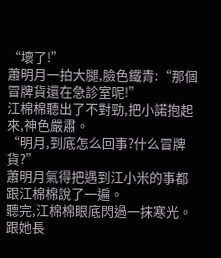“壞了!”
蕭明月一拍大腿,臉色鐵青:“那個冒牌貨還在急診室呢!”
江棉棉聽出了不對勁,把小諾抱起來,神色嚴肅。
“明月,到底怎么回事?什么冒牌貨?”
蕭明月氣得把遇到江小米的事都跟江棉棉說了一遍。
聽完,江棉棉眼底閃過一抹寒光。
跟她長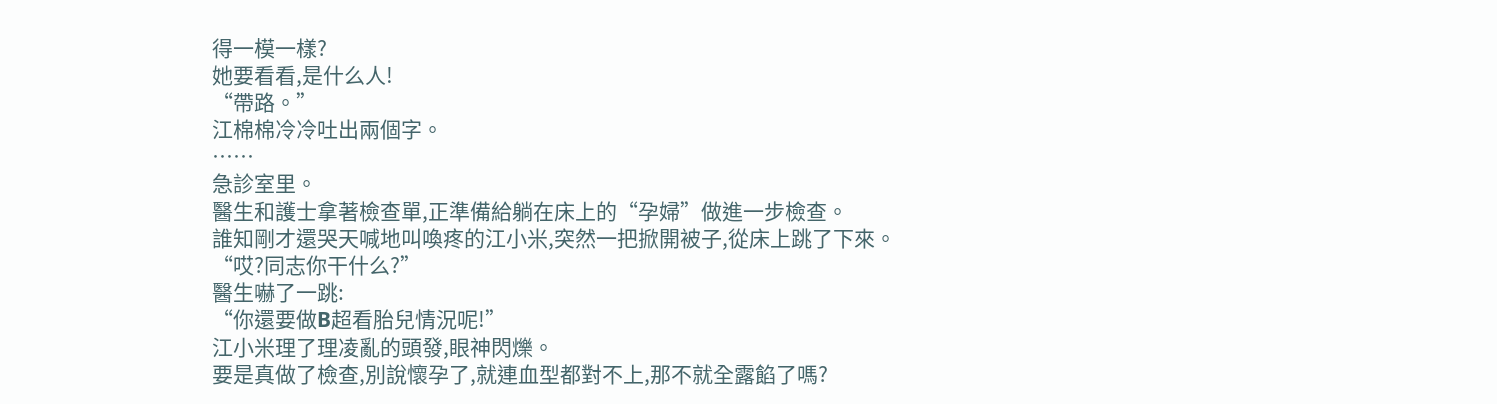得一模一樣?
她要看看,是什么人!
“帶路。”
江棉棉冷冷吐出兩個字。
……
急診室里。
醫生和護士拿著檢查單,正準備給躺在床上的“孕婦”做進一步檢查。
誰知剛才還哭天喊地叫喚疼的江小米,突然一把掀開被子,從床上跳了下來。
“哎?同志你干什么?”
醫生嚇了一跳:
“你還要做B超看胎兒情況呢!”
江小米理了理凌亂的頭發,眼神閃爍。
要是真做了檢查,別說懷孕了,就連血型都對不上,那不就全露餡了嗎?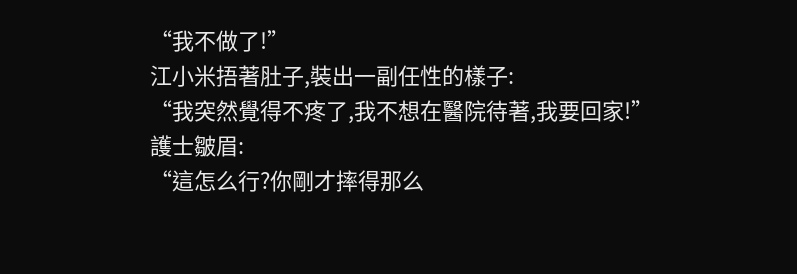“我不做了!”
江小米捂著肚子,裝出一副任性的樣子:
“我突然覺得不疼了,我不想在醫院待著,我要回家!”
護士皺眉:
“這怎么行?你剛才摔得那么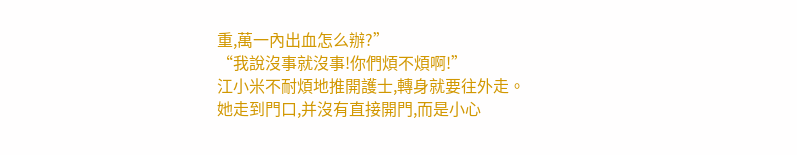重,萬一內出血怎么辦?”
“我說沒事就沒事!你們煩不煩啊!”
江小米不耐煩地推開護士,轉身就要往外走。
她走到門口,并沒有直接開門,而是小心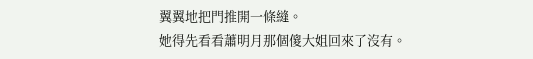翼翼地把門推開一條縫。
她得先看看蕭明月那個傻大姐回來了沒有。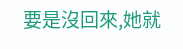要是沒回來,她就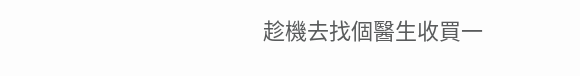趁機去找個醫生收買一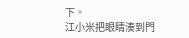下。
江小米把眼睛湊到門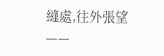縫處,往外張望——